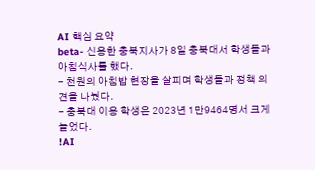AI 핵심 요약
beta- 신용한 충북지사가 8일 충북대서 학생들과 아침식사를 했다.
- 천원의 아침밥 현장을 살피며 학생들과 정책 의견을 나눴다.
- 충북대 이용 학생은 2023년 1만9464명서 크게 늘었다.
!AI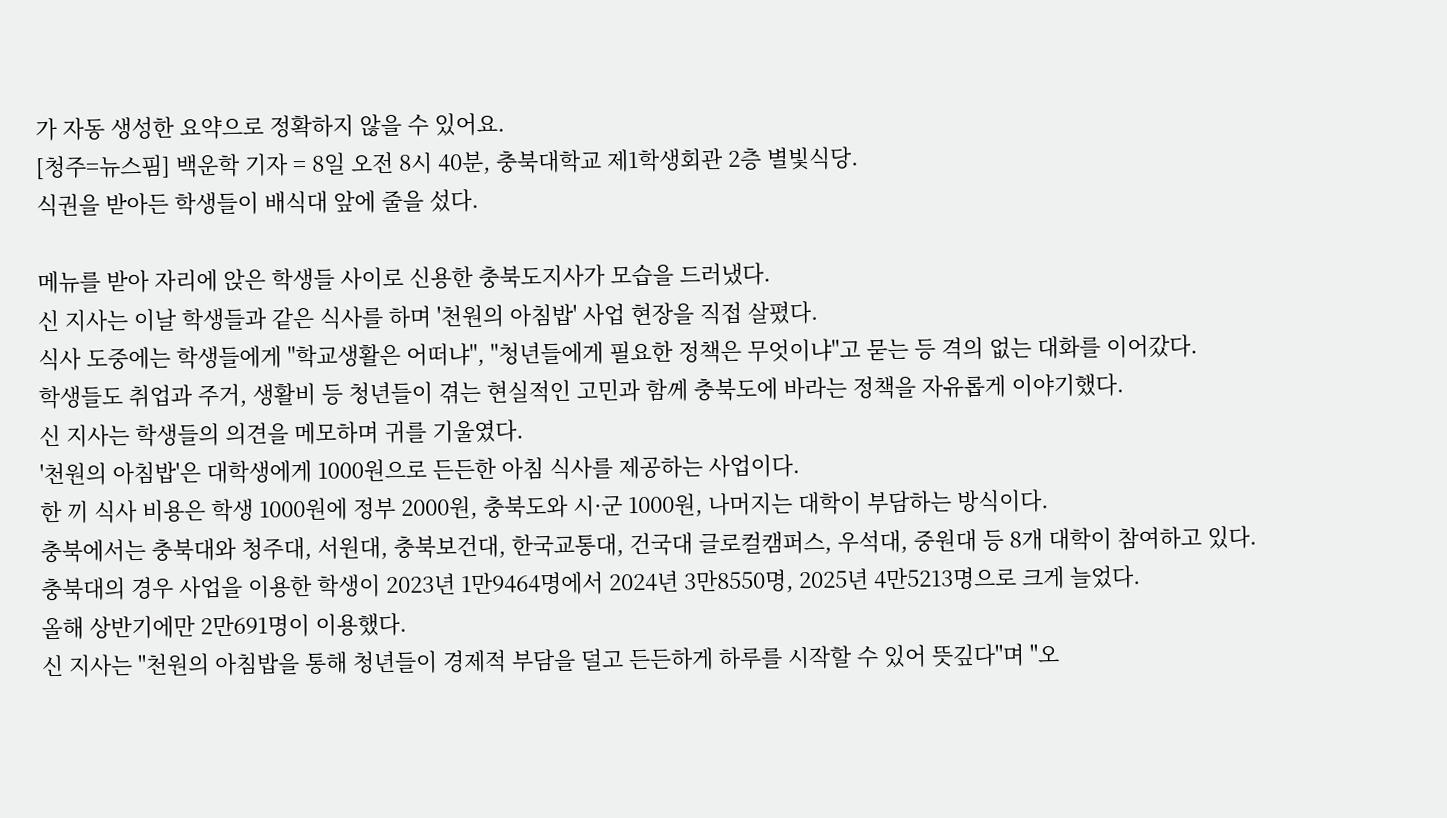가 자동 생성한 요약으로 정확하지 않을 수 있어요.
[청주=뉴스핌] 백운학 기자 = 8일 오전 8시 40분, 충북대학교 제1학생회관 2층 별빛식당.
식권을 받아든 학생들이 배식대 앞에 줄을 섰다.

메뉴를 받아 자리에 앉은 학생들 사이로 신용한 충북도지사가 모습을 드러냈다.
신 지사는 이날 학생들과 같은 식사를 하며 '천원의 아침밥' 사업 현장을 직접 살폈다.
식사 도중에는 학생들에게 "학교생활은 어떠냐", "청년들에게 필요한 정책은 무엇이냐"고 묻는 등 격의 없는 대화를 이어갔다.
학생들도 취업과 주거, 생활비 등 청년들이 겪는 현실적인 고민과 함께 충북도에 바라는 정책을 자유롭게 이야기했다.
신 지사는 학생들의 의견을 메모하며 귀를 기울였다.
'천원의 아침밥'은 대학생에게 1000원으로 든든한 아침 식사를 제공하는 사업이다.
한 끼 식사 비용은 학생 1000원에 정부 2000원, 충북도와 시·군 1000원, 나머지는 대학이 부담하는 방식이다.
충북에서는 충북대와 청주대, 서원대, 충북보건대, 한국교통대, 건국대 글로컬캠퍼스, 우석대, 중원대 등 8개 대학이 참여하고 있다.
충북대의 경우 사업을 이용한 학생이 2023년 1만9464명에서 2024년 3만8550명, 2025년 4만5213명으로 크게 늘었다.
올해 상반기에만 2만691명이 이용했다.
신 지사는 "천원의 아침밥을 통해 청년들이 경제적 부담을 덜고 든든하게 하루를 시작할 수 있어 뜻깊다"며 "오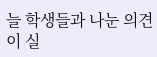늘 학생들과 나눈 의견이 실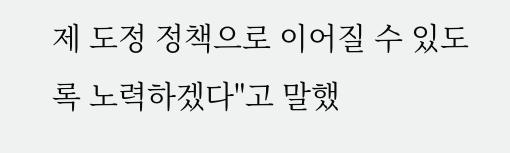제 도정 정책으로 이어질 수 있도록 노력하겠다"고 말했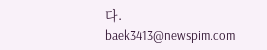다.
baek3413@newspim.com